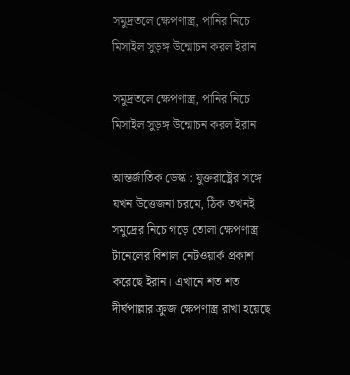সমুদ্রতলে ক্ষেপণাস্ত্র, পানির নিচে মিসাইল সুড়ঙ্গ উন্মোচন করল ইরান

সমুদ্রতলে ক্ষেপণাস্ত্র, পানির নিচে মিসাইল সুড়ঙ্গ উন্মোচন করল ইরান

আন্তর্জাতিক ডেস্ক : যুক্তরাষ্ট্রের সঙ্গে যখন উত্তেজনা চরমে, ঠিক তখনই সমুদ্রের নিচে গড়ে তোলা ক্ষেপণাস্ত্র টানেলের বিশাল নেটওয়ার্ক প্রকাশ করেছে ইরান। এখানে শত শত দীর্ঘপাল্লার ক্রুজ ক্ষেপণাস্ত্র রাখা হয়েছে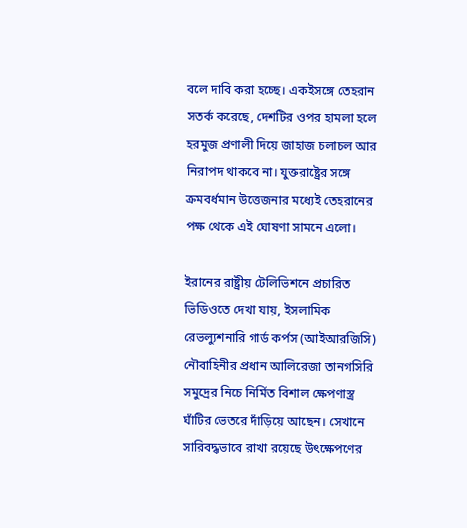বলে দাবি করা হচ্ছে। একইসঙ্গে তেহরান সতর্ক করেছে, দেশটির ওপর হামলা হলে হরমুজ প্রণালী দিয়ে জাহাজ চলাচল আর নিরাপদ থাকবে না। যুক্তরাষ্ট্রের সঙ্গে ক্রমবর্ধমান উত্তেজনার মধ্যেই তেহরানের পক্ষ থেকে এই ঘোষণা সামনে এলো।

ইরানের রাষ্ট্রীয় টেলিভিশনে প্রচারিত ভিডিওতে দেখা যায়, ইসলামিক রেভল্যুশনারি গার্ড কর্পস (আইআরজিসি) নৌবাহিনীর প্রধান আলিরেজা তানগসিরি সমুদ্রের নিচে নির্মিত বিশাল ক্ষেপণাস্ত্র ঘাঁটির ভেতরে দাঁড়িয়ে আছেন। সেখানে সারিবদ্ধভাবে রাখা রয়েছে উৎক্ষেপণের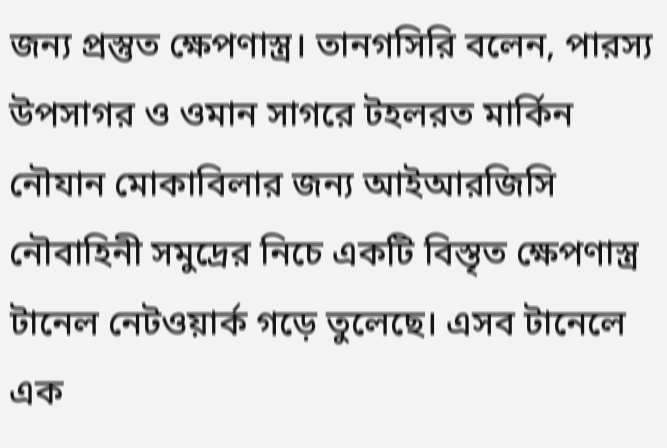জন্য প্রস্তুত ক্ষেপণাস্ত্র। তানগসিরি বলেন, পারস্য উপসাগর ও ওমান সাগরে টহলরত মার্কিন নৌযান মোকাবিলার জন্য আইআরজিসি নৌবাহিনী সমুদ্রের নিচে একটি বিস্তৃত ক্ষেপণাস্ত্র টানেল নেটওয়ার্ক গড়ে তুলেছে। এসব টানেলে এক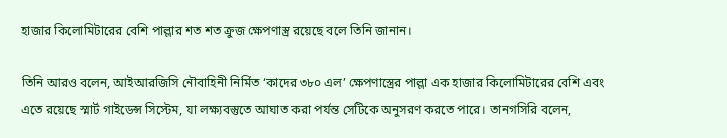হাজার কিলোমিটারের বেশি পাল্লার শত শত ক্রুজ ক্ষেপণাস্ত্র রয়েছে বলে তিনি জানান।

তিনি আরও বলেন, আইআরজিসি নৌবাহিনী নির্মিত ‘কাদের ৩৮০ এল’ ক্ষেপণাস্ত্রের পাল্লা এক হাজার কিলোমিটারের বেশি এবং এতে রয়েছে স্মার্ট গাইডেন্স সিস্টেম, যা লক্ষ্যবস্তুতে আঘাত করা পর্যন্ত সেটিকে অনুসরণ করতে পারে। তানগসিরি বলেন,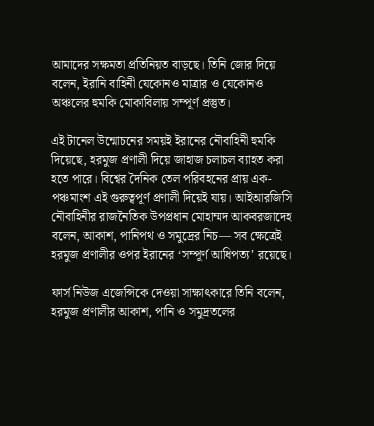আমাদের সক্ষমতা প্রতিনিয়ত বাড়ছে। তিনি জোর দিয়ে বলেন, ইরানি বাহিনী যেকোনও মাত্রার ও যেকোনও অঞ্চলের হুমকি মোকাবিলায় সম্পূর্ণ প্রস্তুত।

এই টানেল উন্মোচনের সময়ই ইরানের নৌবাহিনী হুমকি দিয়েছে, হরমুজ প্রণালী দিয়ে জাহাজ চলাচল ব্যাহত করা হতে পারে। বিশ্বের দৈনিক তেল পরিবহনের প্রায় এক-পঞ্চমাংশ এই গুরুত্বপূর্ণ প্রণালী দিয়েই যায়। আইআরজিসি নৌবাহিনীর রাজনৈতিক উপপ্রধান মোহাম্মদ আকবরজাদেহ বলেন, আকাশ, পানিপথ ও সমুদ্রের নিচ— সব ক্ষেত্রেই হরমুজ প্রণালীর ওপর ইরানের ‘সম্পূর্ণ আধিপত্য’ রয়েছে।

ফার্স নিউজ এজেন্সিকে দেওয়া সাক্ষাৎকারে তিনি বলেন, হরমুজ প্রণালীর আকাশ, পানি ও সমুদ্রতলের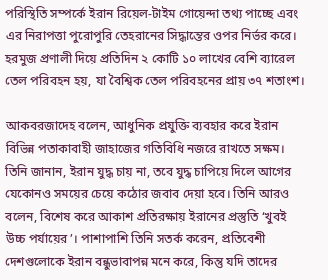পরিস্থিতি সম্পর্কে ইরান রিয়েল-টাইম গোয়েন্দা তথ্য পাচ্ছে এবং এর নিরাপত্তা পুরোপুরি তেহরানের সিদ্ধান্তের ওপর নির্ভর করে। হরমুজ প্রণালী দিয়ে প্রতিদিন ২ কোটি ১০ লাখের বেশি ব্যারেল তেল পরিবহন হয়, যা বৈশ্বিক তেল পরিবহনের প্রায় ৩৭ শতাংশ।

আকবরজাদেহ বলেন, আধুনিক প্রযুক্তি ব্যবহার করে ইরান বিভিন্ন পতাকাবাহী জাহাজের গতিবিধি নজরে রাখতে সক্ষম। তিনি জানান, ইরান যুদ্ধ চায় না, তবে যুদ্ধ চাপিয়ে দিলে আগের যেকোনও সময়ের চেয়ে কঠোর জবাব দেয়া হবে। তিনি আরও বলেন, বিশেষ করে আকাশ প্রতিরক্ষায় ইরানের প্রস্তুতি ‘খুবই উচ্চ পর্যায়ের’। পাশাপাশি তিনি সতর্ক করেন, প্রতিবেশী দেশগুলোকে ইরান বন্ধুভাবাপন্ন মনে করে, কিন্তু যদি তাদের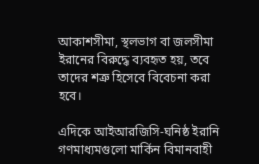আকাশসীমা, স্থলভাগ বা জলসীমা ইরানের বিরুদ্ধে ব্যবহৃত হয়, তবে তাদের শত্রু হিসেবে বিবেচনা করা হবে।

এদিকে আইআরজিসি-ঘনিষ্ঠ ইরানি গণমাধ্যমগুলো মার্কিন বিমানবাহী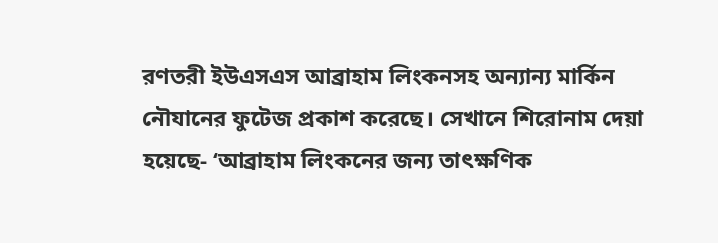রণতরী ইউএসএস আব্রাহাম লিংকনসহ অন্যান্য মার্কিন নৌযানের ফুটেজ প্রকাশ করেছে। সেখানে শিরোনাম দেয়া হয়েছে- ‘আব্রাহাম লিংকনের জন্য তাৎক্ষণিক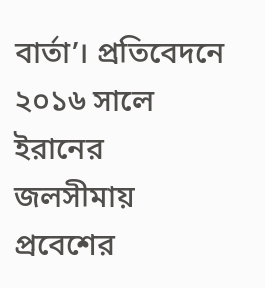বার্তা’। প্রতিবেদনে ২০১৬ সালে ইরানের জলসীমায় প্রবেশের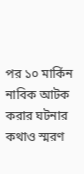পর ১০ মার্কিন নাবিক আটক করার ঘটনার কথাও স্মরণ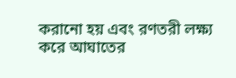করানো হয় এবং রণতরী লক্ষ্য করে আঘাতের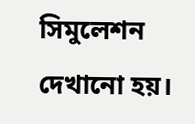সিমুলেশন দেখানো হয়।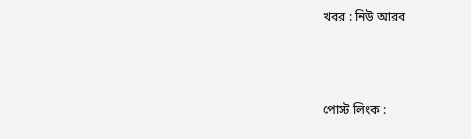খবর : নিউ আরব



পোস্ট লিংক :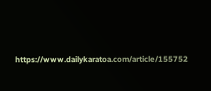https://www.dailykaratoa.com/article/155752